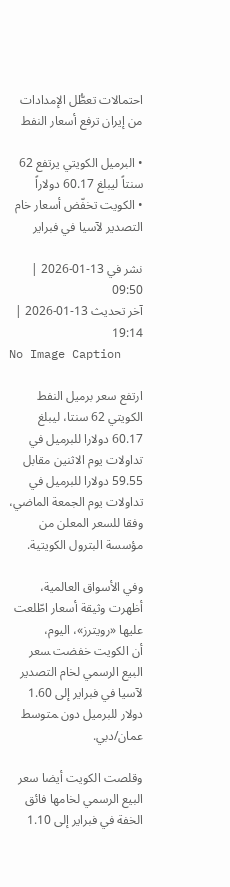احتمالات تعطُّل الإمدادات من إيران ترفع أسعار النفط

• البرميل الكويتي يرتفع 62 سنتاً ليبلغ 60.17 دولاراً
• الكويت تخفّض أسعار خام التصدير لآسيا في فبراير

نشر في 13-01-2026 | 09:50
آخر تحديث 13-01-2026 | 19:14
No Image Caption

ارتفع سعر برميل النفط الكويتي 62 سنتا، ليبلغ 60.17 دولارا للبرميل في تداولات يوم الاثنين مقابل 59.55 دولارا للبرميل في تداولات يوم الجمعة الماضي، وفقا للسعر المعلن من مؤسسة البترول الكويتية.

وفي الأسواق العالمية، أظهرت ‌وثيقة أسعار ‌اطّلعت عليها «رويترز»، اليوم، أن ‌الكويت خفضت ‍سعر البيع الرسمي لخام التصدير لآسيا في فبراير إلى 1.60 دولار ‌للبرميل دون ‍متوسط عمان/دبي.

وقلصت الكويت أيضا سعر البيع الرسمي لخامها ‌فائق الخفة في فبراير إلى ‌1.10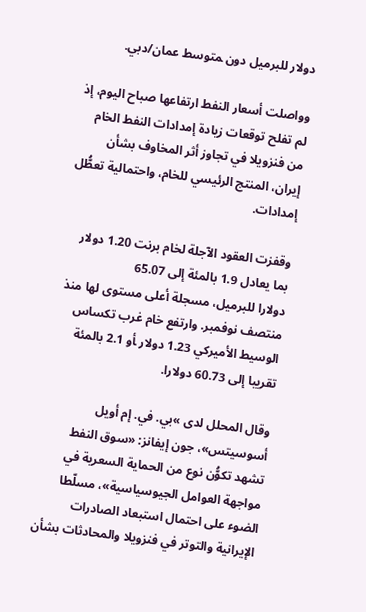دولار للبرميل دون ‍متوسط ‌عمان/دبي.

وواصلت أسعار النفط ارتفاعها صباح اليوم، إذ لم تفلح توقعات زيادة إمدادات النفط الخام من فنزويلا في تجاوز أثر المخاوف ‌بشأن إيران، المنتج الرئيسي للخام، واحتمالية تعطُّل إمدادات.

وقفزت العقود الآجلة لخام برنت 1.20 دولار بما يعادل 1.9 بالمئة إلى 65.07 دولارا ‌للبرميل، مسجلة أعلى مستوى لها ‌منذ منتصف نوفمبر. وارتفع خام غرب تكساس الوسيط الأميركي 1.23 دولار ‍أو 2.1 بالمئة تقريبا إلى 60.73 دولارا.

وقال المحلل لدى »بي. في. إم أويل أسوسيتس»، جون إيفانز: «سوق النفط تشهد تكوُّن نوع من الحماية السعرية في مواجهة العوامل الجيوسياسية»، مسلّطا الضوء على احتمال استبعاد الصادرات الإيرانية والتوتر ‌في فنزويلا والمحادثات بشأن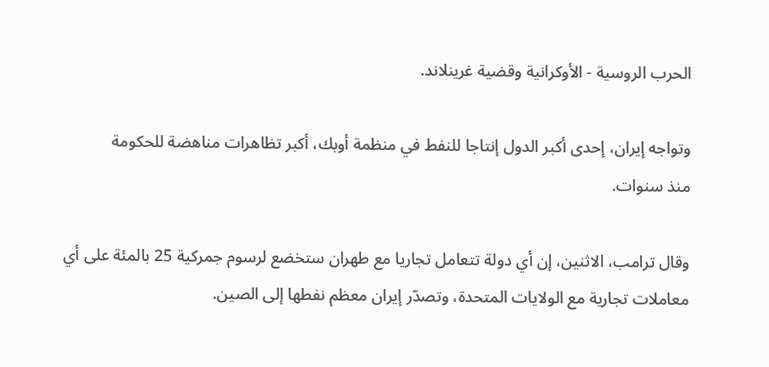الحرب الروسية - الأوكرانية وقضية غرينلاند.

وتواجه إيران، إحدى أكبر الدول إنتاجا للنفط في منظمة أوبك، أكبر تظاهرات مناهضة للحكومة منذ ‌سنوات.

وقال ترامب، الاثنين، إن أي دولة تتعامل تجاريا مع طهران ستخضع لرسوم جمركية 25 بالمئة على أي معاملات تجارية مع الولايات المتحدة، وتصدّر ‌إيران معظم نفطها إلى الصين.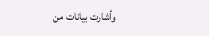وأشارت بيانات من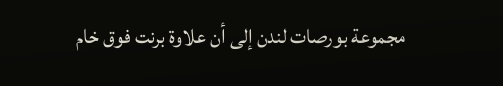مجموعة بورصات لندن إلى أن علاوة برنت فوق خام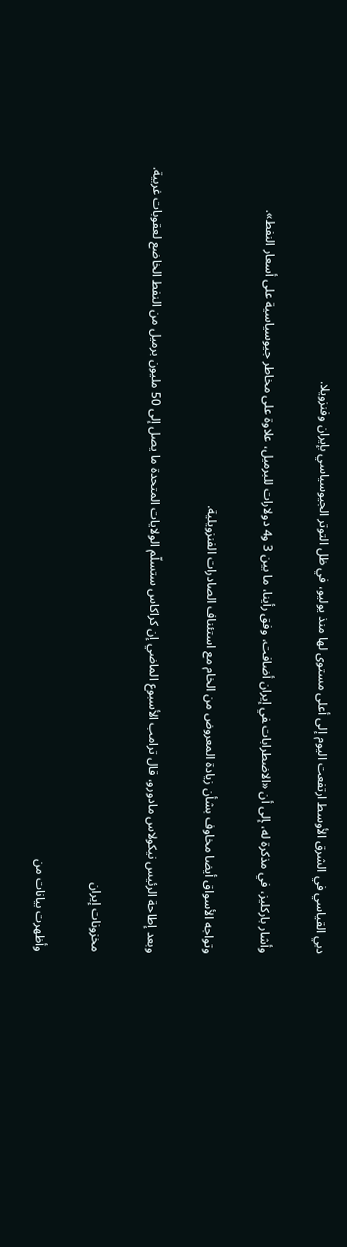دبي القياسي في الشرق الأوسط ارتفعت ‌اليوم إلى أعلى مستوى لها منذ يوليو، في ظل التوتر الجيوسياسي بإيران وفنزويلا.

وأشار باركليز، في مذكرة له، ‍إلى ‌أن «الاضطرابات ‍في إيران أضافت، وفق رأينا، ما بين 3 و4 دولارات للبرميل، علاوة على مخاطر جيوسياسية على أسعار النفط».

وتواجه الأسواق أيضا مخاوف بشأن زيادة المعروض من الخام مع استئناف الصادرات الفنزويلية.

وبعد إطاحة الرئيس نيكولاس مادورو، قال ترامب الأسبوع الماضي إن كراكاس ستسلّم الولايات المتحدة ما يصل إلى 50 مليون برميل من النفط الخاضع لعقوبات غربية.

مخزونات إيران

وأظهرت بيانات من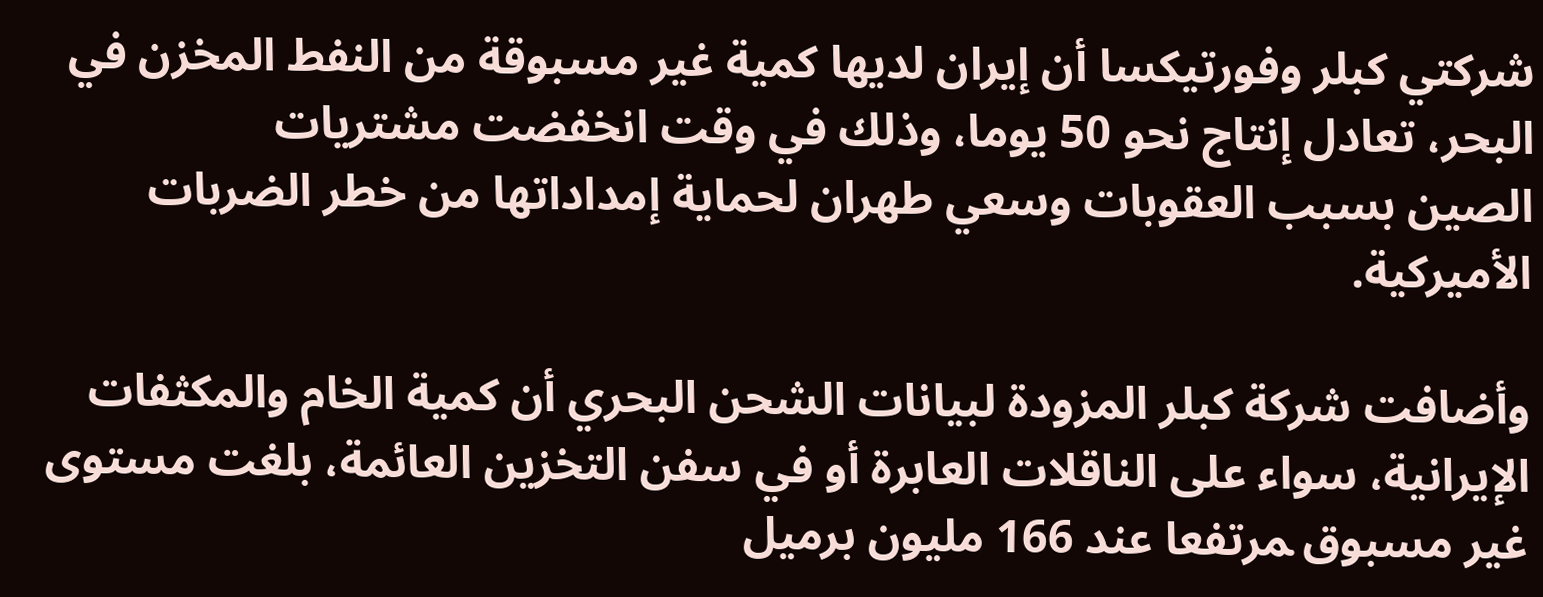شركتي كبلر وفورتيكسا أن إيران لديها كمية غير مسبوقة من النفط المخزن في البحر، تعادل ‌إنتاج نحو 50 يوما، وذلك في وقت انخفضت مشتريات الصين ‌بسبب العقوبات وسعي طهران لحماية إمداداتها من خطر الضربات الأميركية.

وأضافت شركة كبلر المزودة لبيانات الشحن البحري ‌أن كمية الخام والمكثفات الإيرانية، ‌سواء على الناقلات العابرة أو في سفن التخزين العائمة، بلغت مستوى غير مسبوق ‍مرتفعا عند 166 مليون برميل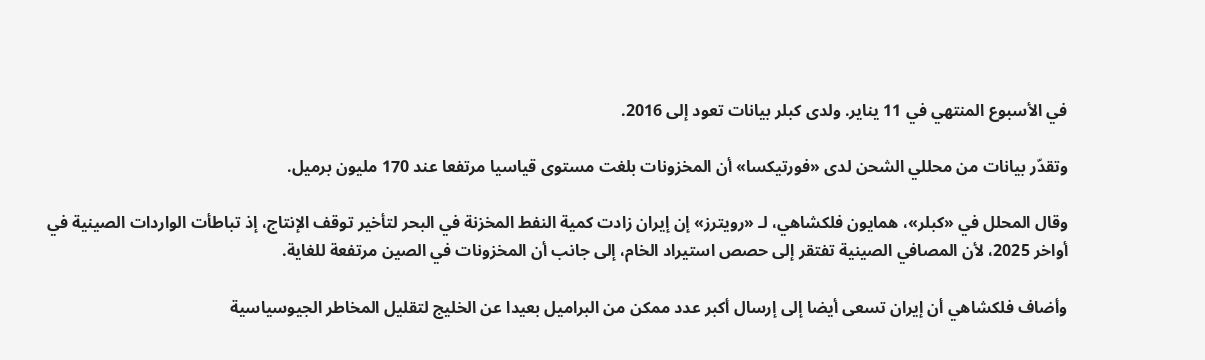في الأسبوع المنتهي في 11 يناير. ولدى كبلر بيانات تعود إلى 2016.

وتقدّر بيانات من محللي الشحن لدى «فورتيكسا» أن المخزونات بلغت مستوى قياسيا مرتفعا عند 170 مليون برميل.

وقال المحلل في «كبلر»، همايون فلكشاهي، لـ «رويترز» إن إيران زادت كمية النفط المخزنة في البحر لتأخير توقف الإنتاج، إذ تباطأت الواردات الصينية في أواخر 2025، لأن المصافي الصينية تفتقر إلى حصص استيراد الخام، إلى جانب أن المخزونات في الصين مرتفعة للغاية.

وأضاف ‌فلكشاهي أن إيران تسعى أيضا إلى إرسال أكبر عدد ممكن من البراميل بعيدا عن الخليج لتقليل المخاطر الجيوسياسية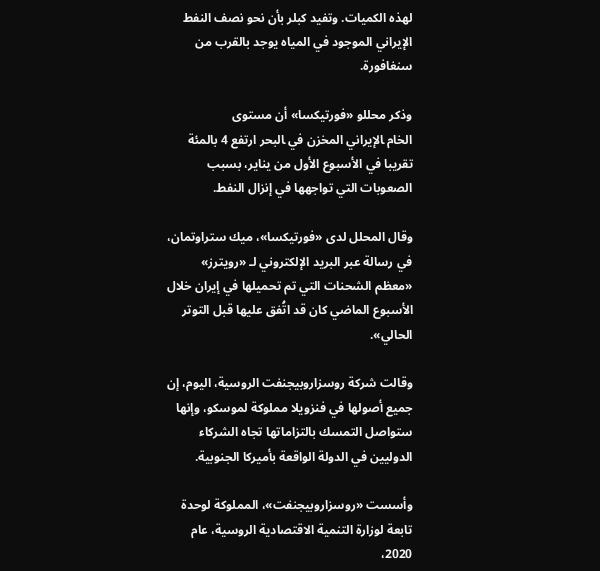لهذه الكميات. وتفيد ‌كبلر بأن نحو نصف النفط الإيراني الموجود في المياه يوجد بالقرب من سنغافورة.

وذكر محللو «فورتيكسا» أن مستوى الخام ‍الإيراني ‌المخزن في ‍البحر ارتفع 4 بالمئة تقريبا في الأسبوع الأول من يناير، بسبب الصعوبات التي تواجهها في إنزال النفط.

وقال المحلل لدى «فورتيكسا»، ميك ستراوتمان، في رسالة عبر البريد الإلكتروني لـ «رويترز» «معظم الشحنات التي تم تحميلها في إيران خلال الأسبوع الماضي كان قد اتُفق عليها قبل التوتر الحالي».

وقالت شركة روسزاروبيجنفت الروسية، اليوم، إن جميع أصولها في فنزويلا مملوكة لموسكو، وإنها ستواصل التمسك بالتزاماتها تجاه الشركاء الدوليين في الدولة الواقعة بأميركا الجنوبية.

وأسست «روسزاروبيجنفت»، المملوكة لوحدة تابعة لوزارة التنمية الاقتصادية الروسية، ‌عام 2020،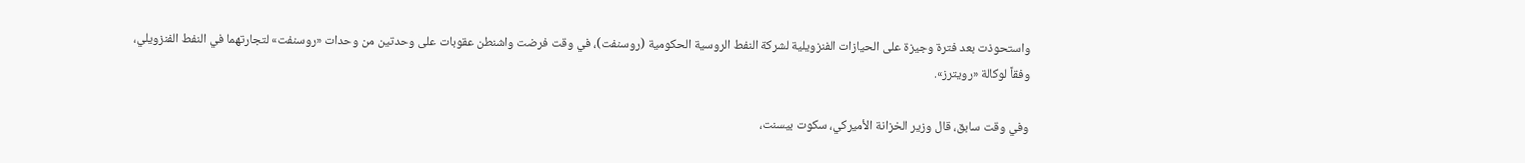واستحوذت بعد فترة وجيزة على الحيازات الفنزويلية لشركة النفط الروسية الحكومية ‌(روسنفت)، في وقت فرضت واشنطن عقوبات على وحدتين من وحدات «روسنفت» لتجارتهما في النفط الفنزويلي، وفقاً لوكالة «رويترز».

وفي وقت سابق، قال وزير الخزانة الأميركي، سكوت بيسنت،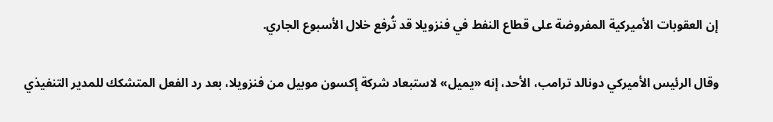إن العقوبات الأميركية المفروضة على قطاع النفط في فنزويلا قد تُرفع خلال الأسبوع الجاري.

وقال الرئيس الأميركي دونالد ترامب، الأحد، إنه «يميل» لاستبعاد شركة إكسون موبيل من فنزويلا، بعد رد الفعل المتشكك للمدير التنفيذي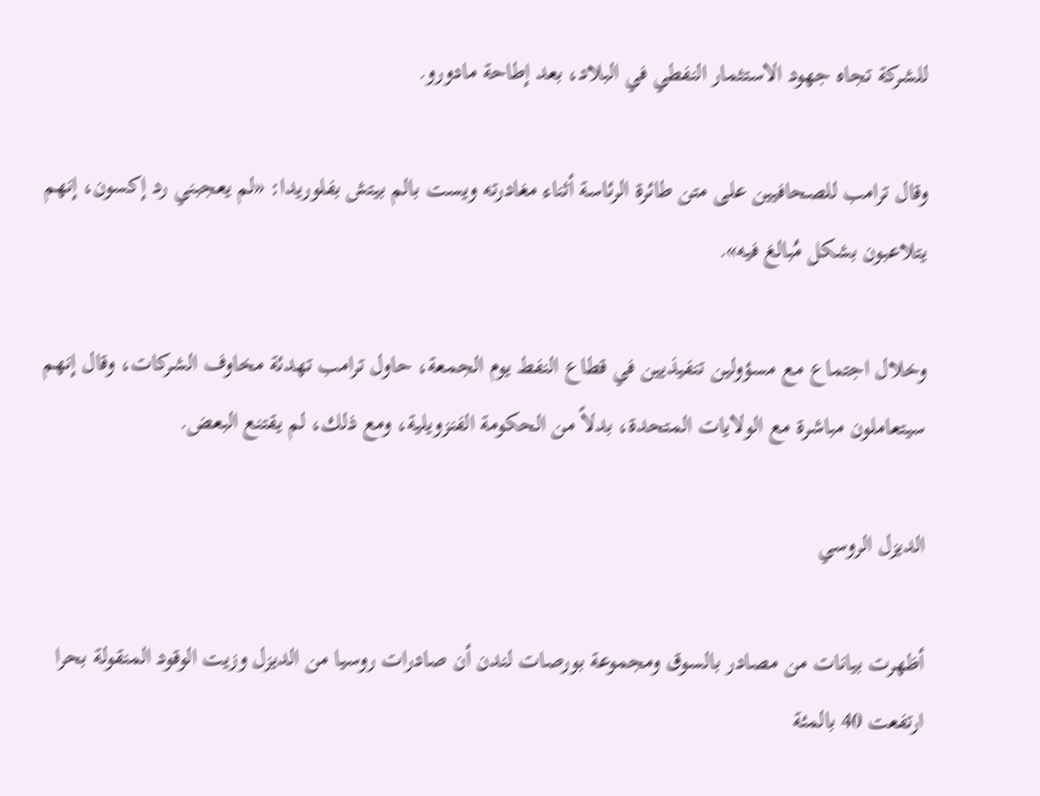للشركة تجاه جهود الاستثمار النفطي في البلاد، بعد إطاحة مادورو.

وقال ترامب للصحافيين على متن طائرة الرئاسة أثناء مغادرته ويست بالم بيتش بفلوريدا: «لم يعجبني رد إكسون، إنهم يتلاعبون بشكل مُبالغ فيه».

وخلال اجتماع مع مسؤولين تنفيذيين في قطاع النفط يوم الجمعة، حاول ترامب تهدئة مخاوف الشركات، وقال إنهم سيتعاملون مباشرة مع الولايات المتحدة، بدلاً من الحكومة الفنزويلية، ومع ذلك، لم يقتنع البعض.

الديزل الروسي

أظهرت بيانات من مصادر بالسوق ومجموعة بورصات لندن أن صادرات روسيا من الديزل وزيت الوقود المنقولة بحرا ارتفعت 40 بالمئة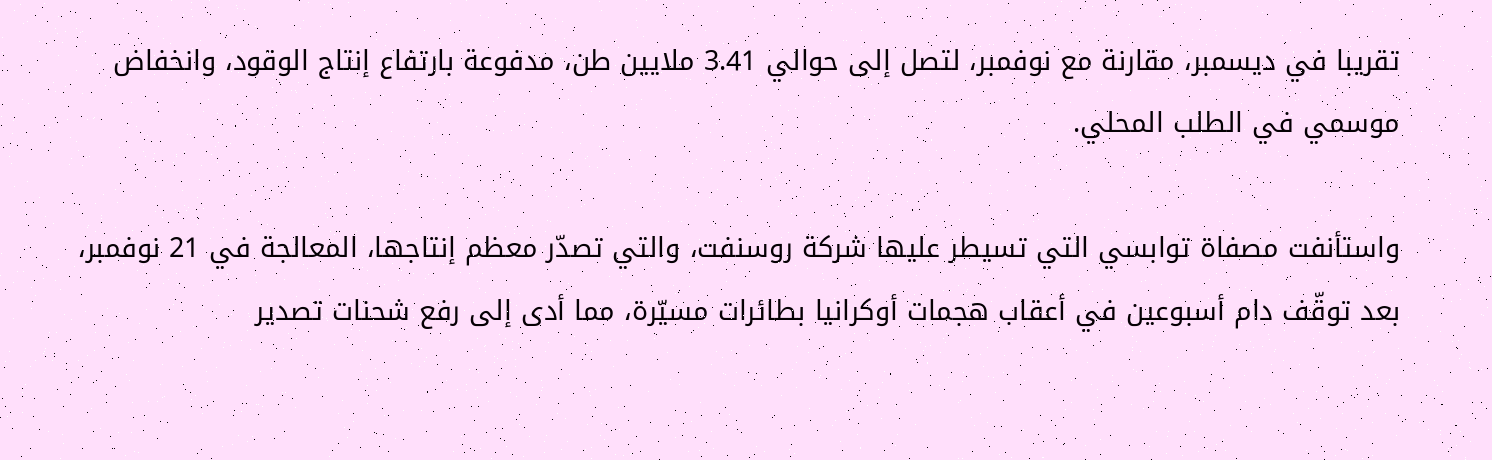تقريبا في ديسمبر، مقارنة مع نوفمبر، لتصل إلى حوالي 3.41 ملايين طن، مدفوعة بارتفاع إنتاج الوقود، وانخفاض موسمي في الطلب المحلي.

واستأنفت مصفاة توابسي التي تسيطر عليها شركة روسنفت، والتي تصدّر معظم إنتاجها، المعالجة في 21 نوفمبر، بعد توقّف دام أسبوعين في أعقاب هجمات أوكرانيا بطائرات مسيّرة، مما أدى إلى رفع شحنات تصدير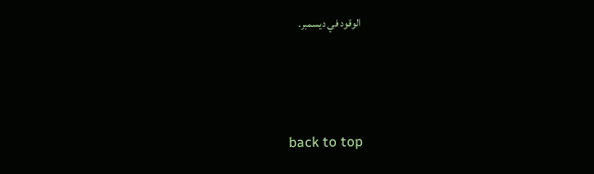الوقود في ديسمبر.



back to top